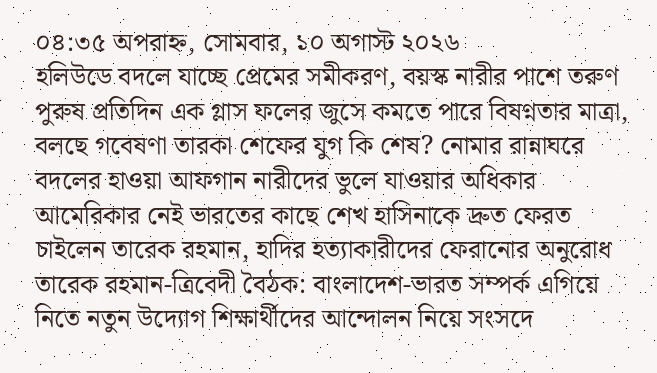০৪:৩৫ অপরাহ্ন, সোমবার, ১০ অগাস্ট ২০২৬
হলিউডে বদলে যাচ্ছে প্রেমের সমীকরণ, বয়স্ক নারীর পাশে তরুণ পুরুষ প্রতিদিন এক গ্লাস ফলের জুসে কমতে পারে বিষণ্নতার মাত্রা, বলছে গবেষণা তারকা শেফের যুগ কি শেষ? নোমার রান্নাঘরে বদলের হাওয়া আফগান নারীদের ভুলে যাওয়ার অধিকার আমেরিকার নেই ভারতের কাছে শেখ হাসিনাকে দ্রুত ফেরত চাইলেন তারেক রহমান, হাদির হত্যাকারীদের ফেরানোর অনুরোধ তারেক রহমান-ত্রিবেদী বৈঠক: বাংলাদেশ-ভারত সম্পর্ক এগিয়ে নিতে নতুন উদ্যোগ শিক্ষার্থীদের আন্দোলন নিয়ে সংসদে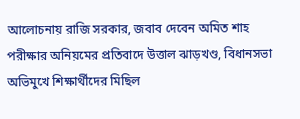আলোচনায় রাজি সরকার, জবাব দেবেন অমিত শাহ পরীক্ষার অনিয়মের প্রতিবাদে উত্তাল ঝাড়খণ্ড, বিধানসভা অভিমুখে শিক্ষার্থীদের মিছিল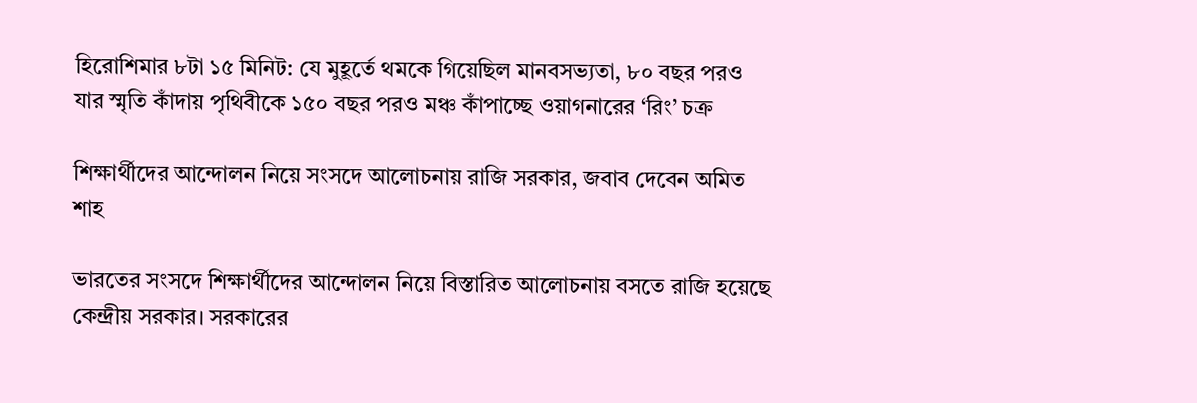হিরোশিমার ৮টা ১৫ মিনিট: যে মুহূর্তে থমকে গিয়েছিল মানবসভ্যতা, ৮০ বছর পরও যার স্মৃতি কাঁদায় পৃথিবীকে ১৫০ বছর পরও মঞ্চ কাঁপাচ্ছে ওয়াগনারের ‘রিং’ চক্র

শিক্ষার্থীদের আন্দোলন নিয়ে সংসদে আলোচনায় রাজি সরকার, জবাব দেবেন অমিত শাহ

ভারতের সংসদে শিক্ষার্থীদের আন্দোলন নিয়ে বিস্তারিত আলোচনায় বসতে রাজি হয়েছে কেন্দ্রীয় সরকার। সরকারের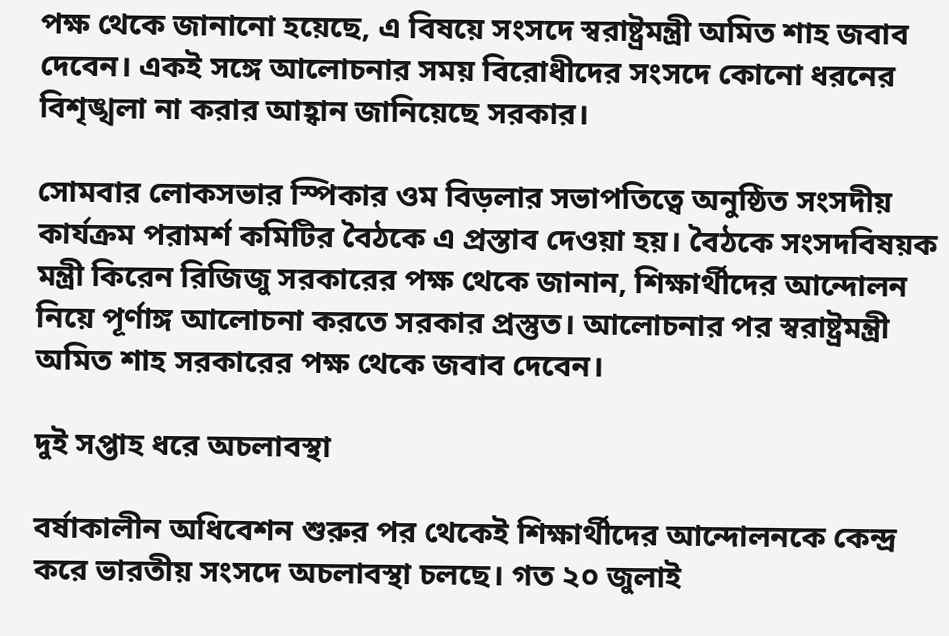পক্ষ থেকে জানানো হয়েছে, এ বিষয়ে সংসদে স্বরাষ্ট্রমন্ত্রী অমিত শাহ জবাব দেবেন। একই সঙ্গে আলোচনার সময় বিরোধীদের সংসদে কোনো ধরনের বিশৃঙ্খলা না করার আহ্বান জানিয়েছে সরকার।

সোমবার লোকসভার স্পিকার ওম বিড়লার সভাপতিত্বে অনুষ্ঠিত সংসদীয় কার্যক্রম পরামর্শ কমিটির বৈঠকে এ প্রস্তাব দেওয়া হয়। বৈঠকে সংসদবিষয়ক মন্ত্রী কিরেন রিজিজু সরকারের পক্ষ থেকে জানান, শিক্ষার্থীদের আন্দোলন নিয়ে পূর্ণাঙ্গ আলোচনা করতে সরকার প্রস্তুত। আলোচনার পর স্বরাষ্ট্রমন্ত্রী অমিত শাহ সরকারের পক্ষ থেকে জবাব দেবেন।

দুই সপ্তাহ ধরে অচলাবস্থা

বর্ষাকালীন অধিবেশন শুরুর পর থেকেই শিক্ষার্থীদের আন্দোলনকে কেন্দ্র করে ভারতীয় সংসদে অচলাবস্থা চলছে। গত ২০ জুলাই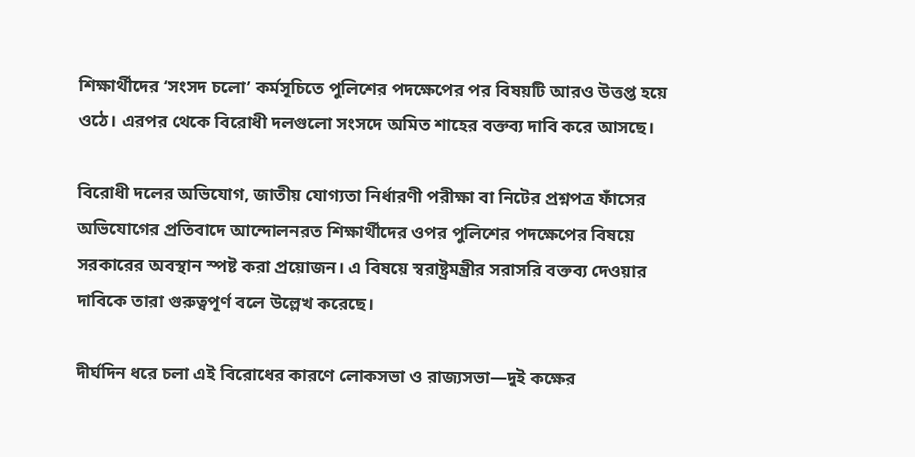শিক্ষার্থীদের ‘সংসদ চলো’ কর্মসূচিতে পুলিশের পদক্ষেপের পর বিষয়টি আরও উত্তপ্ত হয়ে ওঠে। এরপর থেকে বিরোধী দলগুলো সংসদে অমিত শাহের বক্তব্য দাবি করে আসছে।

বিরোধী দলের অভিযোগ, জাতীয় যোগ্যতা নির্ধারণী পরীক্ষা বা নিটের প্রশ্নপত্র ফাঁসের অভিযোগের প্রতিবাদে আন্দোলনরত শিক্ষার্থীদের ওপর পুলিশের পদক্ষেপের বিষয়ে সরকারের অবস্থান স্পষ্ট করা প্রয়োজন। এ বিষয়ে স্বরাষ্ট্রমন্ত্রীর সরাসরি বক্তব্য দেওয়ার দাবিকে তারা গুরুত্বপূর্ণ বলে উল্লেখ করেছে।

দীর্ঘদিন ধরে চলা এই বিরোধের কারণে লোকসভা ও রাজ্যসভা—দুই কক্ষের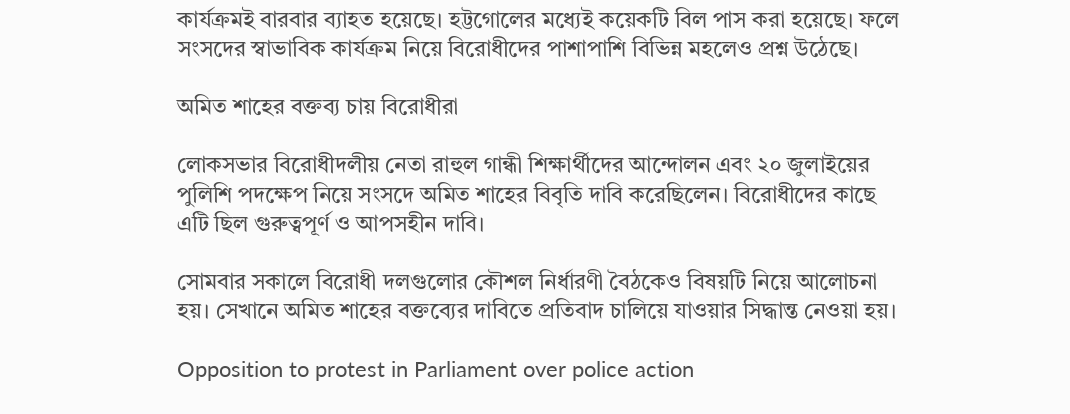কার্যক্রমই বারবার ব্যাহত হয়েছে। হট্টগোলের মধ্যেই কয়েকটি বিল পাস করা হয়েছে। ফলে সংসদের স্বাভাবিক কার্যক্রম নিয়ে বিরোধীদের পাশাপাশি বিভিন্ন মহলেও প্রশ্ন উঠেছে।

অমিত শাহের বক্তব্য চায় বিরোধীরা

লোকসভার বিরোধীদলীয় নেতা রাহুল গান্ধী শিক্ষার্থীদের আন্দোলন এবং ২০ জুলাইয়ের পুলিশি পদক্ষেপ নিয়ে সংসদে অমিত শাহের বিবৃতি দাবি করেছিলেন। বিরোধীদের কাছে এটি ছিল গুরুত্বপূর্ণ ও আপসহীন দাবি।

সোমবার সকালে বিরোধী দলগুলোর কৌশল নির্ধারণী বৈঠকেও বিষয়টি নিয়ে আলোচনা হয়। সেখানে অমিত শাহের বক্তব্যের দাবিতে প্রতিবাদ চালিয়ে যাওয়ার সিদ্ধান্ত নেওয়া হয়।

Opposition to protest in Parliament over police action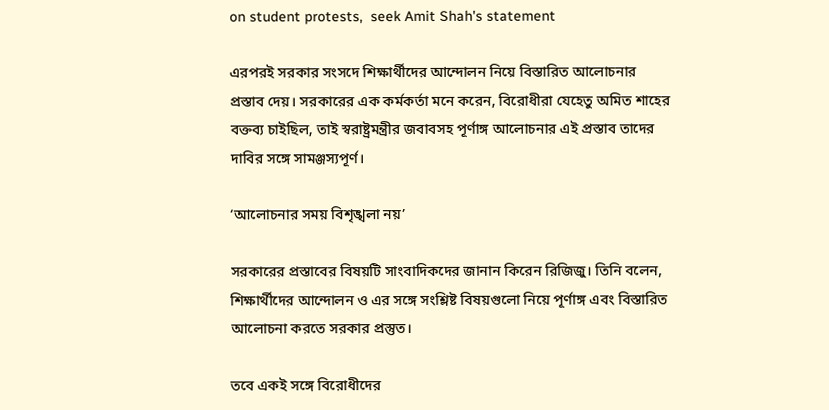on student protests,  seek Amit Shah's statement

এরপরই সরকার সংসদে শিক্ষার্থীদের আন্দোলন নিয়ে বিস্তারিত আলোচনার প্রস্তাব দেয়। সরকারের এক কর্মকর্তা মনে করেন, বিরোধীরা যেহেতু অমিত শাহের বক্তব্য চাইছিল, তাই স্বরাষ্ট্রমন্ত্রীর জবাবসহ পূর্ণাঙ্গ আলোচনার এই প্রস্তাব তাদের দাবির সঙ্গে সামঞ্জস্যপূর্ণ।

‘আলোচনার সময় বিশৃঙ্খলা নয়’

সরকারের প্রস্তাবের বিষয়টি সাংবাদিকদের জানান কিরেন রিজিজু। তিনি বলেন, শিক্ষার্থীদের আন্দোলন ও এর সঙ্গে সংশ্লিষ্ট বিষয়গুলো নিয়ে পূর্ণাঙ্গ এবং বিস্তারিত আলোচনা করতে সরকার প্রস্তুত।

তবে একই সঙ্গে বিরোধীদের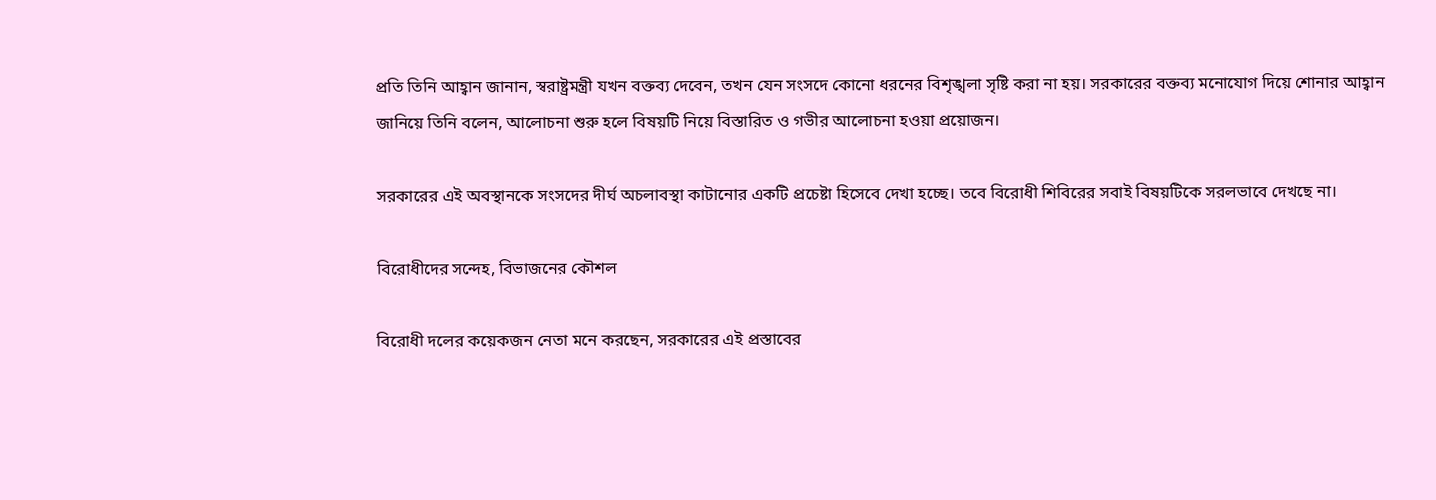প্রতি তিনি আহ্বান জানান, স্বরাষ্ট্রমন্ত্রী যখন বক্তব্য দেবেন, তখন যেন সংসদে কোনো ধরনের বিশৃঙ্খলা সৃষ্টি করা না হয়। সরকারের বক্তব্য মনোযোগ দিয়ে শোনার আহ্বান জানিয়ে তিনি বলেন, আলোচনা শুরু হলে বিষয়টি নিয়ে বিস্তারিত ও গভীর আলোচনা হওয়া প্রয়োজন।

সরকারের এই অবস্থানকে সংসদের দীর্ঘ অচলাবস্থা কাটানোর একটি প্রচেষ্টা হিসেবে দেখা হচ্ছে। তবে বিরোধী শিবিরের সবাই বিষয়টিকে সরলভাবে দেখছে না।

বিরোধীদের সন্দেহ, বিভাজনের কৌশল

বিরোধী দলের কয়েকজন নেতা মনে করছেন, সরকারের এই প্রস্তাবের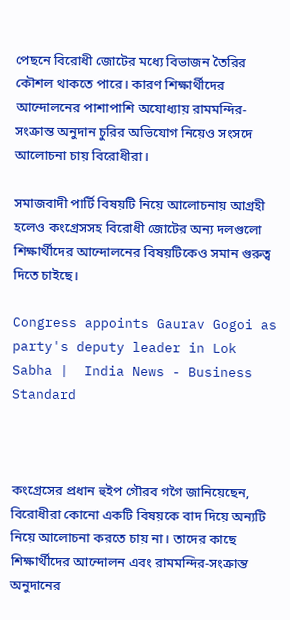পেছনে বিরোধী জোটের মধ্যে বিভাজন তৈরির কৌশল থাকতে পারে। কারণ শিক্ষার্থীদের আন্দোলনের পাশাপাশি অযোধ্যায় রামমন্দির-সংক্রান্ত অনুদান চুরির অভিযোগ নিয়েও সংসদে আলোচনা চায় বিরোধীরা।

সমাজবাদী পার্টি বিষয়টি নিয়ে আলোচনায় আগ্রহী হলেও কংগ্রেসসহ বিরোধী জোটের অন্য দলগুলো শিক্ষার্থীদের আন্দোলনের বিষয়টিকেও সমান গুরুত্ব দিতে চাইছে।

Congress appoints Gaurav Gogoi as party's deputy leader in Lok Sabha |  India News - Business Standard



কংগ্রেসের প্রধান হুইপ গৌরব গগৈ জানিয়েছেন, বিরোধীরা কোনো একটি বিষয়কে বাদ দিয়ে অন্যটি নিয়ে আলোচনা করতে চায় না। তাদের কাছে শিক্ষার্থীদের আন্দোলন এবং রামমন্দির-সংক্রান্ত অনুদানের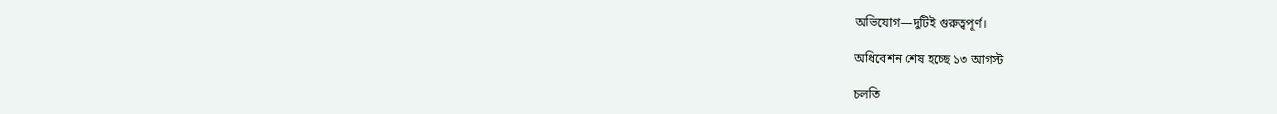অভিযোগ—দুটিই গুরুত্বপূর্ণ।

অধিবেশন শেষ হচ্ছে ১৩ আগস্ট

চলতি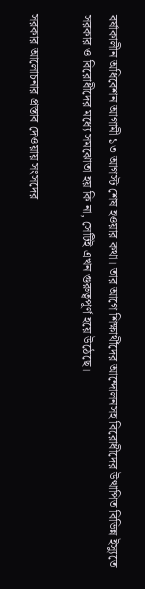বর্ষাকালীন অধিবেশন আগামী ১৩ আগস্ট শেষ হওয়ার কথা। তার আগে শিক্ষার্থীদের আন্দোলনসহ বিরোধীদের উত্থাপিত বিভিন্ন ইস্যুতে সরকার ও বিরোধীদের মধ্যে সমঝোতা হয় কি না, সেটিই এখন গুরুত্বপূর্ণ হয়ে উঠেছে।

সরকার আলোচনার প্রস্তাব দেওয়ায় সংসদের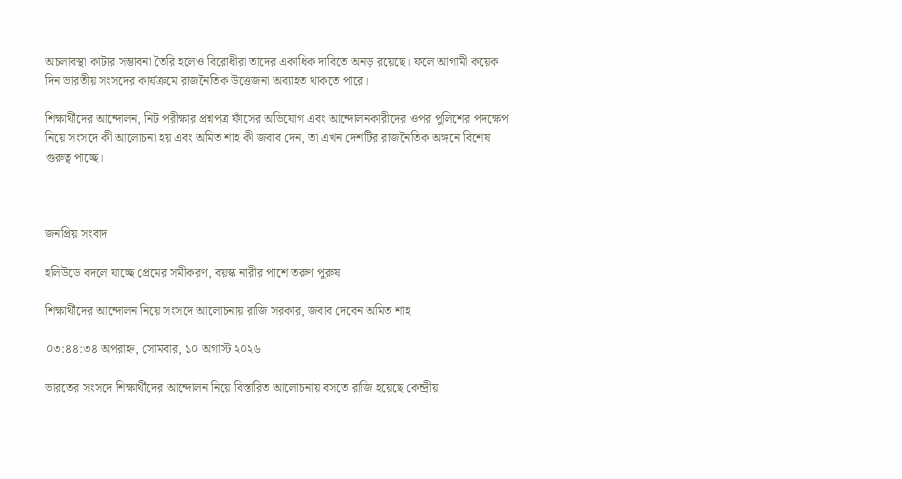অচলাবস্থা কাটার সম্ভাবনা তৈরি হলেও বিরোধীরা তাদের একাধিক দাবিতে অনড় রয়েছে। ফলে আগামী কয়েক দিন ভারতীয় সংসদের কার্যক্রমে রাজনৈতিক উত্তেজনা অব্যাহত থাকতে পারে।

শিক্ষার্থীদের আন্দোলন, নিট পরীক্ষার প্রশ্নপত্র ফাঁসের অভিযোগ এবং আন্দোলনকারীদের ওপর পুলিশের পদক্ষেপ নিয়ে সংসদে কী আলোচনা হয় এবং অমিত শাহ কী জবাব দেন, তা এখন দেশটির রাজনৈতিক অঙ্গনে বিশেষ গুরুত্ব পাচ্ছে।



জনপ্রিয় সংবাদ

হলিউডে বদলে যাচ্ছে প্রেমের সমীকরণ, বয়স্ক নারীর পাশে তরুণ পুরুষ

শিক্ষার্থীদের আন্দোলন নিয়ে সংসদে আলোচনায় রাজি সরকার, জবাব দেবেন অমিত শাহ

০৩:৪৪:৩৪ অপরাহ্ন, সোমবার, ১০ অগাস্ট ২০২৬

ভারতের সংসদে শিক্ষার্থীদের আন্দোলন নিয়ে বিস্তারিত আলোচনায় বসতে রাজি হয়েছে কেন্দ্রীয়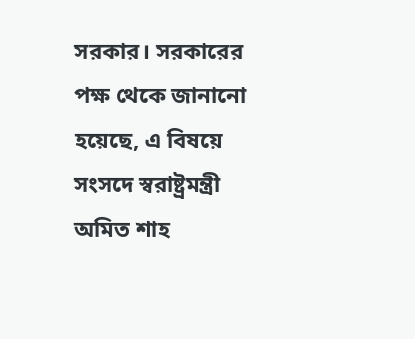সরকার। সরকারের পক্ষ থেকে জানানো হয়েছে, এ বিষয়ে সংসদে স্বরাষ্ট্রমন্ত্রী অমিত শাহ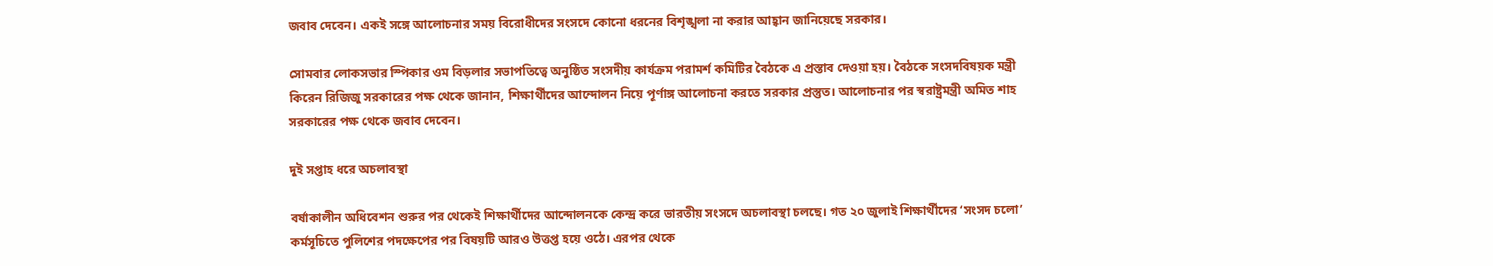জবাব দেবেন। একই সঙ্গে আলোচনার সময় বিরোধীদের সংসদে কোনো ধরনের বিশৃঙ্খলা না করার আহ্বান জানিয়েছে সরকার।

সোমবার লোকসভার স্পিকার ওম বিড়লার সভাপতিত্বে অনুষ্ঠিত সংসদীয় কার্যক্রম পরামর্শ কমিটির বৈঠকে এ প্রস্তাব দেওয়া হয়। বৈঠকে সংসদবিষয়ক মন্ত্রী কিরেন রিজিজু সরকারের পক্ষ থেকে জানান, শিক্ষার্থীদের আন্দোলন নিয়ে পূর্ণাঙ্গ আলোচনা করতে সরকার প্রস্তুত। আলোচনার পর স্বরাষ্ট্রমন্ত্রী অমিত শাহ সরকারের পক্ষ থেকে জবাব দেবেন।

দুই সপ্তাহ ধরে অচলাবস্থা

বর্ষাকালীন অধিবেশন শুরুর পর থেকেই শিক্ষার্থীদের আন্দোলনকে কেন্দ্র করে ভারতীয় সংসদে অচলাবস্থা চলছে। গত ২০ জুলাই শিক্ষার্থীদের ‘সংসদ চলো’ কর্মসূচিতে পুলিশের পদক্ষেপের পর বিষয়টি আরও উত্তপ্ত হয়ে ওঠে। এরপর থেকে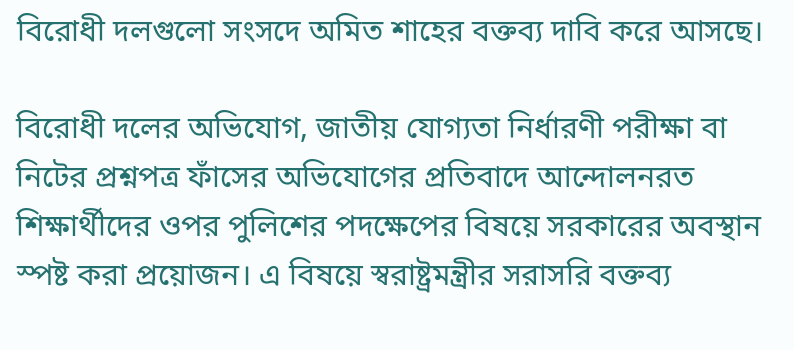বিরোধী দলগুলো সংসদে অমিত শাহের বক্তব্য দাবি করে আসছে।

বিরোধী দলের অভিযোগ, জাতীয় যোগ্যতা নির্ধারণী পরীক্ষা বা নিটের প্রশ্নপত্র ফাঁসের অভিযোগের প্রতিবাদে আন্দোলনরত শিক্ষার্থীদের ওপর পুলিশের পদক্ষেপের বিষয়ে সরকারের অবস্থান স্পষ্ট করা প্রয়োজন। এ বিষয়ে স্বরাষ্ট্রমন্ত্রীর সরাসরি বক্তব্য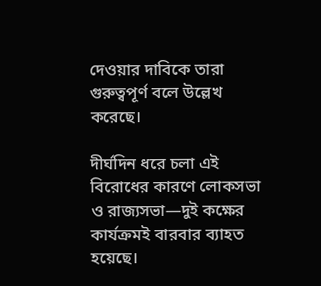দেওয়ার দাবিকে তারা গুরুত্বপূর্ণ বলে উল্লেখ করেছে।

দীর্ঘদিন ধরে চলা এই বিরোধের কারণে লোকসভা ও রাজ্যসভা—দুই কক্ষের কার্যক্রমই বারবার ব্যাহত হয়েছে।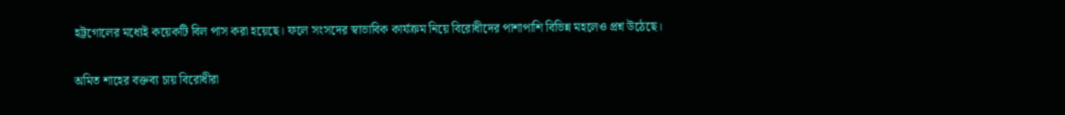হট্টগোলের মধ্যেই কয়েকটি বিল পাস করা হয়েছে। ফলে সংসদের স্বাভাবিক কার্যক্রম নিয়ে বিরোধীদের পাশাপাশি বিভিন্ন মহলেও প্রশ্ন উঠেছে।

অমিত শাহের বক্তব্য চায় বিরোধীরা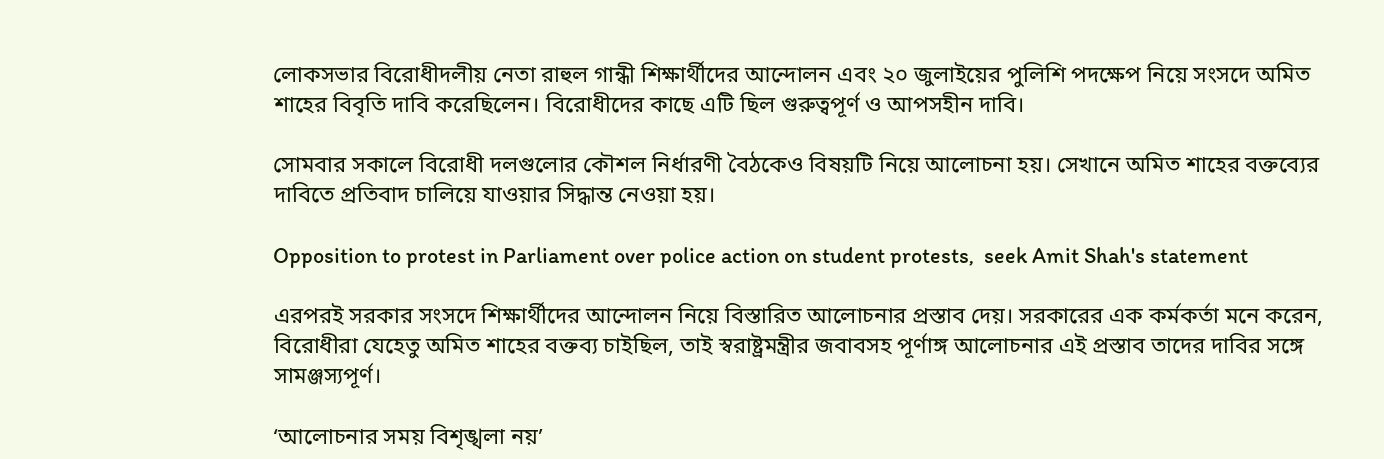লোকসভার বিরোধীদলীয় নেতা রাহুল গান্ধী শিক্ষার্থীদের আন্দোলন এবং ২০ জুলাইয়ের পুলিশি পদক্ষেপ নিয়ে সংসদে অমিত শাহের বিবৃতি দাবি করেছিলেন। বিরোধীদের কাছে এটি ছিল গুরুত্বপূর্ণ ও আপসহীন দাবি।

সোমবার সকালে বিরোধী দলগুলোর কৌশল নির্ধারণী বৈঠকেও বিষয়টি নিয়ে আলোচনা হয়। সেখানে অমিত শাহের বক্তব্যের দাবিতে প্রতিবাদ চালিয়ে যাওয়ার সিদ্ধান্ত নেওয়া হয়।

Opposition to protest in Parliament over police action on student protests,  seek Amit Shah's statement

এরপরই সরকার সংসদে শিক্ষার্থীদের আন্দোলন নিয়ে বিস্তারিত আলোচনার প্রস্তাব দেয়। সরকারের এক কর্মকর্তা মনে করেন, বিরোধীরা যেহেতু অমিত শাহের বক্তব্য চাইছিল, তাই স্বরাষ্ট্রমন্ত্রীর জবাবসহ পূর্ণাঙ্গ আলোচনার এই প্রস্তাব তাদের দাবির সঙ্গে সামঞ্জস্যপূর্ণ।

‘আলোচনার সময় বিশৃঙ্খলা নয়’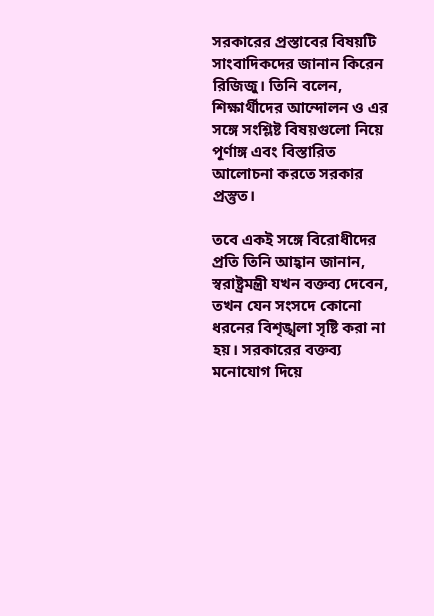সরকারের প্রস্তাবের বিষয়টি সাংবাদিকদের জানান কিরেন রিজিজু। তিনি বলেন, শিক্ষার্থীদের আন্দোলন ও এর সঙ্গে সংশ্লিষ্ট বিষয়গুলো নিয়ে পূর্ণাঙ্গ এবং বিস্তারিত আলোচনা করতে সরকার প্রস্তুত।

তবে একই সঙ্গে বিরোধীদের প্রতি তিনি আহ্বান জানান, স্বরাষ্ট্রমন্ত্রী যখন বক্তব্য দেবেন, তখন যেন সংসদে কোনো ধরনের বিশৃঙ্খলা সৃষ্টি করা না হয়। সরকারের বক্তব্য মনোযোগ দিয়ে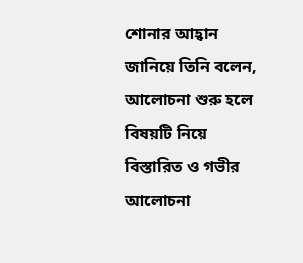শোনার আহ্বান জানিয়ে তিনি বলেন, আলোচনা শুরু হলে বিষয়টি নিয়ে বিস্তারিত ও গভীর আলোচনা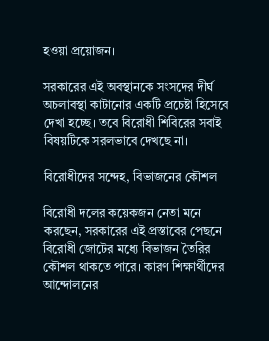হওয়া প্রয়োজন।

সরকারের এই অবস্থানকে সংসদের দীর্ঘ অচলাবস্থা কাটানোর একটি প্রচেষ্টা হিসেবে দেখা হচ্ছে। তবে বিরোধী শিবিরের সবাই বিষয়টিকে সরলভাবে দেখছে না।

বিরোধীদের সন্দেহ, বিভাজনের কৌশল

বিরোধী দলের কয়েকজন নেতা মনে করছেন, সরকারের এই প্রস্তাবের পেছনে বিরোধী জোটের মধ্যে বিভাজন তৈরির কৌশল থাকতে পারে। কারণ শিক্ষার্থীদের আন্দোলনের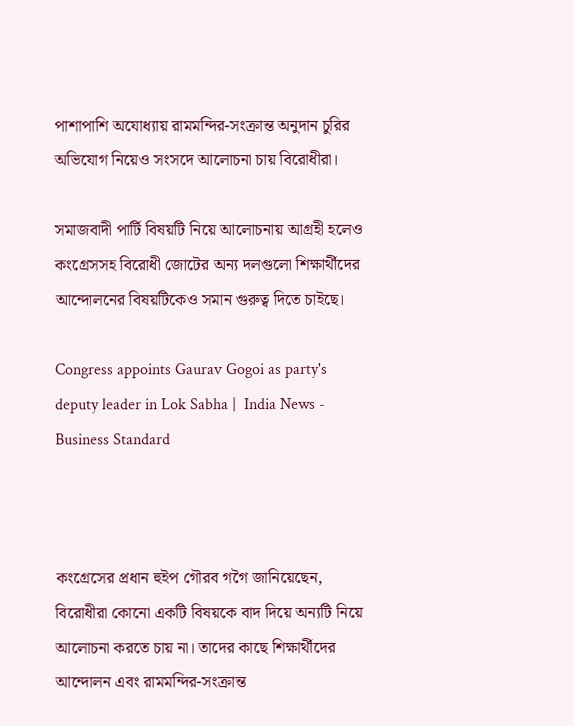পাশাপাশি অযোধ্যায় রামমন্দির-সংক্রান্ত অনুদান চুরির অভিযোগ নিয়েও সংসদে আলোচনা চায় বিরোধীরা।

সমাজবাদী পার্টি বিষয়টি নিয়ে আলোচনায় আগ্রহী হলেও কংগ্রেসসহ বিরোধী জোটের অন্য দলগুলো শিক্ষার্থীদের আন্দোলনের বিষয়টিকেও সমান গুরুত্ব দিতে চাইছে।

Congress appoints Gaurav Gogoi as party's deputy leader in Lok Sabha |  India News - Business Standard



কংগ্রেসের প্রধান হুইপ গৌরব গগৈ জানিয়েছেন, বিরোধীরা কোনো একটি বিষয়কে বাদ দিয়ে অন্যটি নিয়ে আলোচনা করতে চায় না। তাদের কাছে শিক্ষার্থীদের আন্দোলন এবং রামমন্দির-সংক্রান্ত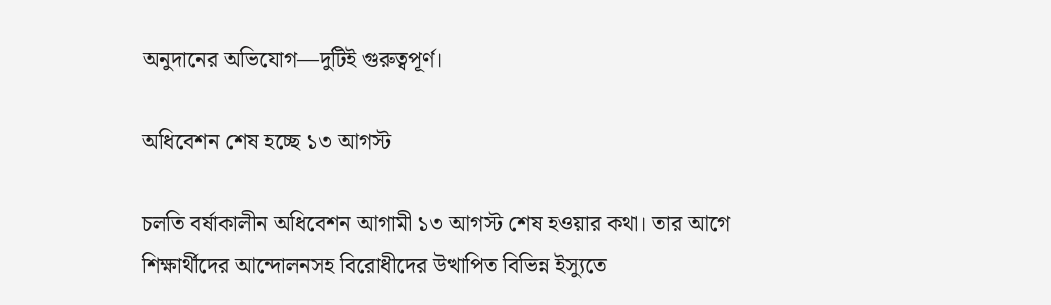অনুদানের অভিযোগ—দুটিই গুরুত্বপূর্ণ।

অধিবেশন শেষ হচ্ছে ১৩ আগস্ট

চলতি বর্ষাকালীন অধিবেশন আগামী ১৩ আগস্ট শেষ হওয়ার কথা। তার আগে শিক্ষার্থীদের আন্দোলনসহ বিরোধীদের উত্থাপিত বিভিন্ন ইস্যুতে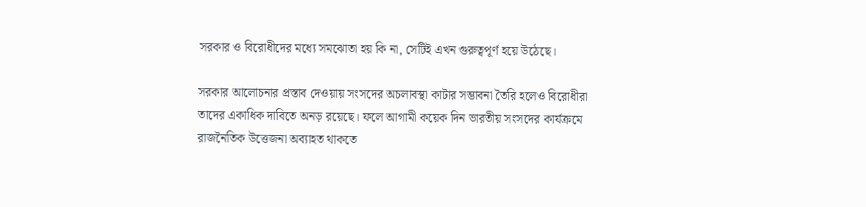সরকার ও বিরোধীদের মধ্যে সমঝোতা হয় কি না, সেটিই এখন গুরুত্বপূর্ণ হয়ে উঠেছে।

সরকার আলোচনার প্রস্তাব দেওয়ায় সংসদের অচলাবস্থা কাটার সম্ভাবনা তৈরি হলেও বিরোধীরা তাদের একাধিক দাবিতে অনড় রয়েছে। ফলে আগামী কয়েক দিন ভারতীয় সংসদের কার্যক্রমে রাজনৈতিক উত্তেজনা অব্যাহত থাকতে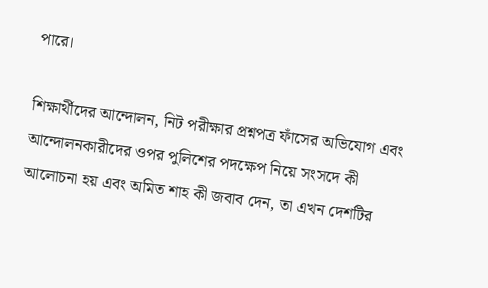পারে।

শিক্ষার্থীদের আন্দোলন, নিট পরীক্ষার প্রশ্নপত্র ফাঁসের অভিযোগ এবং আন্দোলনকারীদের ওপর পুলিশের পদক্ষেপ নিয়ে সংসদে কী আলোচনা হয় এবং অমিত শাহ কী জবাব দেন, তা এখন দেশটির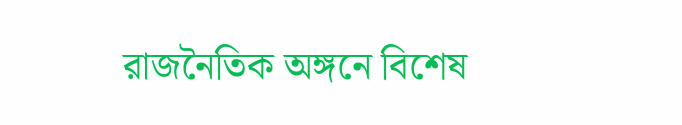রাজনৈতিক অঙ্গনে বিশেষ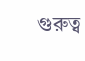গুরুত্ব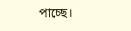পাচ্ছে।